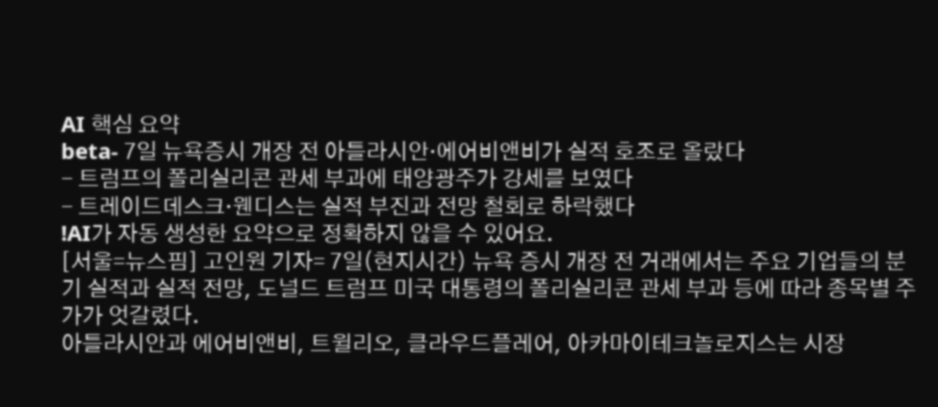AI 핵심 요약
beta- 7일 뉴욕증시 개장 전 아틀라시안·에어비앤비가 실적 호조로 올랐다
- 트럼프의 폴리실리콘 관세 부과에 태양광주가 강세를 보였다
- 트레이드데스크·웬디스는 실적 부진과 전망 철회로 하락했다
!AI가 자동 생성한 요약으로 정확하지 않을 수 있어요.
[서울=뉴스핌] 고인원 기자= 7일(현지시간) 뉴욕 증시 개장 전 거래에서는 주요 기업들의 분기 실적과 실적 전망, 도널드 트럼프 미국 대통령의 폴리실리콘 관세 부과 등에 따라 종목별 주가가 엇갈렸다.
아틀라시안과 에어비앤비, 트윌리오, 클라우드플레어, 아카마이테크놀로지스는 시장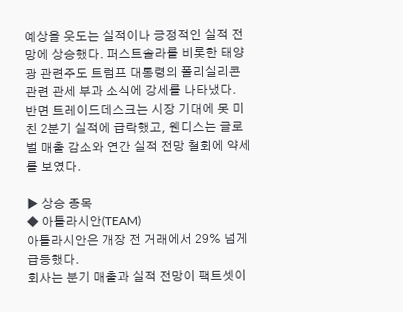예상을 웃도는 실적이나 긍정적인 실적 전망에 상승했다. 퍼스트솔라를 비롯한 태양광 관련주도 트럼프 대통령의 폴리실리콘 관련 관세 부과 소식에 강세를 나타냈다.
반면 트레이드데스크는 시장 기대에 못 미친 2분기 실적에 급락했고, 웬디스는 글로벌 매출 감소와 연간 실적 전망 철회에 약세를 보였다.

▶ 상승 종목
◆ 아틀라시안(TEAM)
아틀라시안은 개장 전 거래에서 29% 넘게 급등했다.
회사는 분기 매출과 실적 전망이 팩트셋이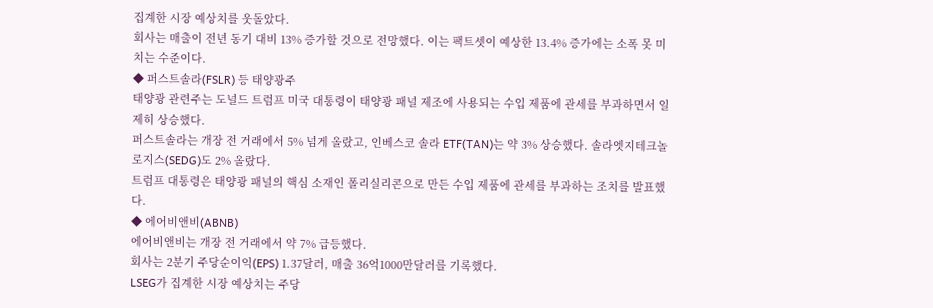집계한 시장 예상치를 웃돌았다.
회사는 매출이 전년 동기 대비 13% 증가할 것으로 전망했다. 이는 팩트셋이 예상한 13.4% 증가에는 소폭 못 미치는 수준이다.
◆ 퍼스트솔라(FSLR) 등 태양광주
태양광 관련주는 도널드 트럼프 미국 대통령이 태양광 패널 제조에 사용되는 수입 제품에 관세를 부과하면서 일제히 상승했다.
퍼스트솔라는 개장 전 거래에서 5% 넘게 올랐고, 인베스코 솔라 ETF(TAN)는 약 3% 상승했다. 솔라엣지테크놀로지스(SEDG)도 2% 올랐다.
트럼프 대통령은 태양광 패널의 핵심 소재인 폴리실리콘으로 만든 수입 제품에 관세를 부과하는 조치를 발표했다.
◆ 에어비앤비(ABNB)
에어비앤비는 개장 전 거래에서 약 7% 급등했다.
회사는 2분기 주당순이익(EPS) 1.37달러, 매출 36억1000만달러를 기록했다.
LSEG가 집계한 시장 예상치는 주당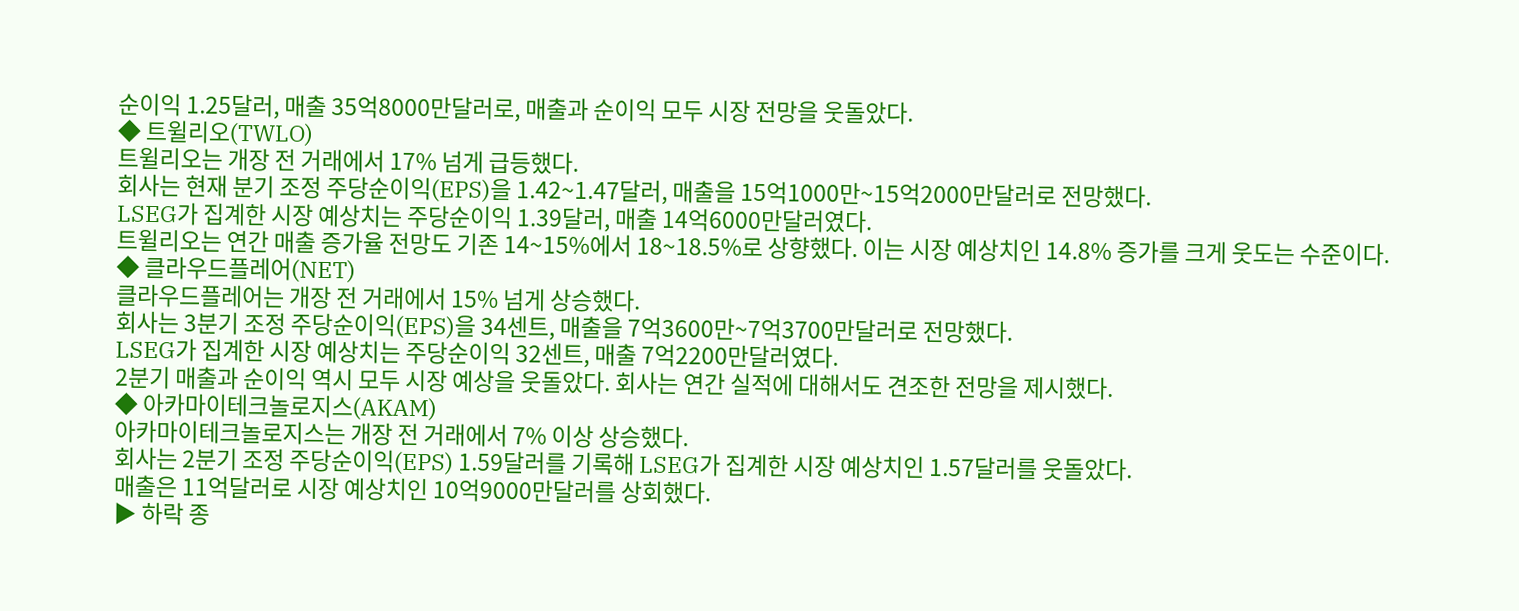순이익 1.25달러, 매출 35억8000만달러로, 매출과 순이익 모두 시장 전망을 웃돌았다.
◆ 트윌리오(TWLO)
트윌리오는 개장 전 거래에서 17% 넘게 급등했다.
회사는 현재 분기 조정 주당순이익(EPS)을 1.42~1.47달러, 매출을 15억1000만~15억2000만달러로 전망했다.
LSEG가 집계한 시장 예상치는 주당순이익 1.39달러, 매출 14억6000만달러였다.
트윌리오는 연간 매출 증가율 전망도 기존 14~15%에서 18~18.5%로 상향했다. 이는 시장 예상치인 14.8% 증가를 크게 웃도는 수준이다.
◆ 클라우드플레어(NET)
클라우드플레어는 개장 전 거래에서 15% 넘게 상승했다.
회사는 3분기 조정 주당순이익(EPS)을 34센트, 매출을 7억3600만~7억3700만달러로 전망했다.
LSEG가 집계한 시장 예상치는 주당순이익 32센트, 매출 7억2200만달러였다.
2분기 매출과 순이익 역시 모두 시장 예상을 웃돌았다. 회사는 연간 실적에 대해서도 견조한 전망을 제시했다.
◆ 아카마이테크놀로지스(AKAM)
아카마이테크놀로지스는 개장 전 거래에서 7% 이상 상승했다.
회사는 2분기 조정 주당순이익(EPS) 1.59달러를 기록해 LSEG가 집계한 시장 예상치인 1.57달러를 웃돌았다.
매출은 11억달러로 시장 예상치인 10억9000만달러를 상회했다.
▶ 하락 종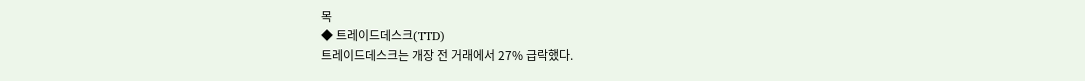목
◆ 트레이드데스크(TTD)
트레이드데스크는 개장 전 거래에서 27% 급락했다.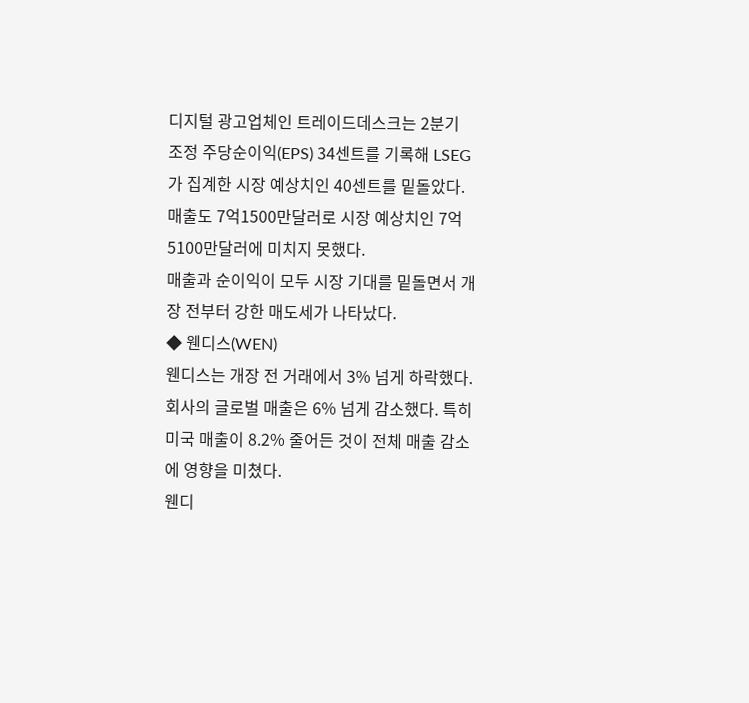디지털 광고업체인 트레이드데스크는 2분기 조정 주당순이익(EPS) 34센트를 기록해 LSEG가 집계한 시장 예상치인 40센트를 밑돌았다.
매출도 7억1500만달러로 시장 예상치인 7억5100만달러에 미치지 못했다.
매출과 순이익이 모두 시장 기대를 밑돌면서 개장 전부터 강한 매도세가 나타났다.
◆ 웬디스(WEN)
웬디스는 개장 전 거래에서 3% 넘게 하락했다.
회사의 글로벌 매출은 6% 넘게 감소했다. 특히 미국 매출이 8.2% 줄어든 것이 전체 매출 감소에 영향을 미쳤다.
웬디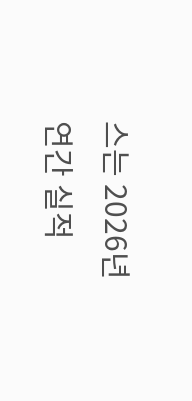스는 2026년 연간 실적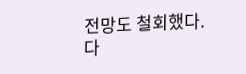전망도 철회했다.
다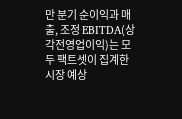만 분기 순이익과 매출, 조정 EBITDA(상각전영업이익)는 모두 팩트셋이 집계한 시장 예상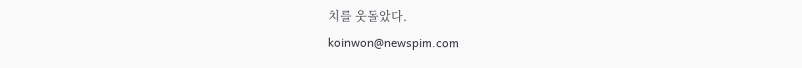치를 웃돌았다.
koinwon@newspim.com